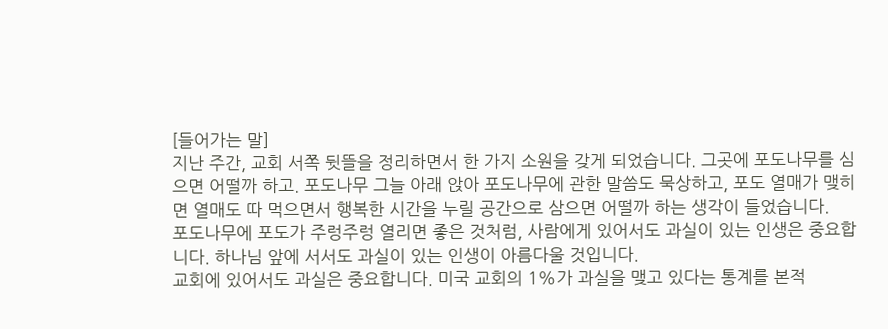[들어가는 말]
지난 주간, 교회 서쪽 뒷뜰을 정리하면서 한 가지 소원을 갖게 되었습니다. 그곳에 포도나무를 심으면 어떨까 하고. 포도나무 그늘 아래 앉아 포도나무에 관한 말씀도 묵상하고, 포도 열매가 맺히면 열매도 따 먹으면서 행복한 시간을 누릴 공간으로 삼으면 어떨까 하는 생각이 들었습니다.
포도나무에 포도가 주렁주렁 열리면 좋은 것처럼, 사람에게 있어서도 과실이 있는 인생은 중요합니다. 하나님 앞에 서서도 과실이 있는 인생이 아름다울 것입니다.
교회에 있어서도 과실은 중요합니다. 미국 교회의 1%가 과실을 맺고 있다는 통계를 본적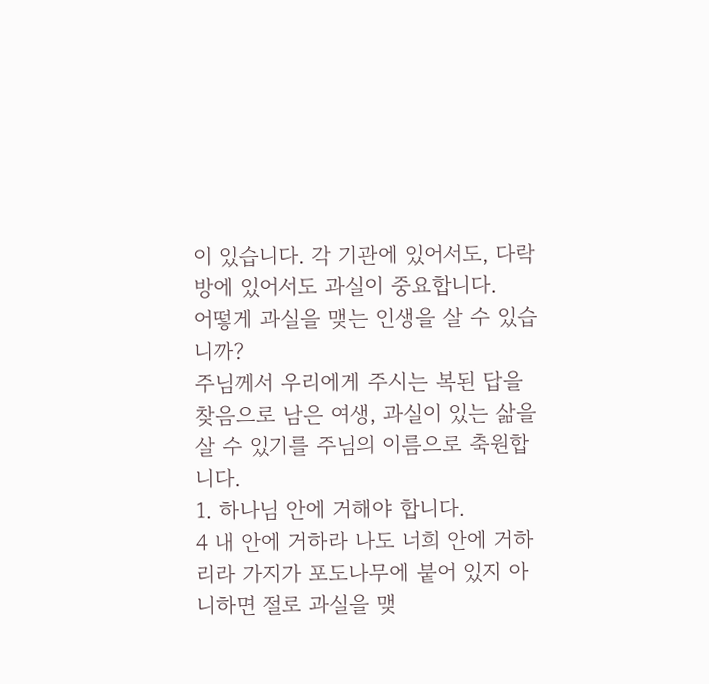이 있습니다. 각 기관에 있어서도, 다락방에 있어서도 과실이 중요합니다.
어떻게 과실을 맺는 인생을 살 수 있습니까?
주님께서 우리에게 주시는 복된 답을 찾음으로 남은 여생, 과실이 있는 삶을 살 수 있기를 주님의 이름으로 축원합니다.
1. 하나님 안에 거해야 합니다.
4 내 안에 거하라 나도 너희 안에 거하리라 가지가 포도나무에 붙어 있지 아니하면 절로 과실을 맺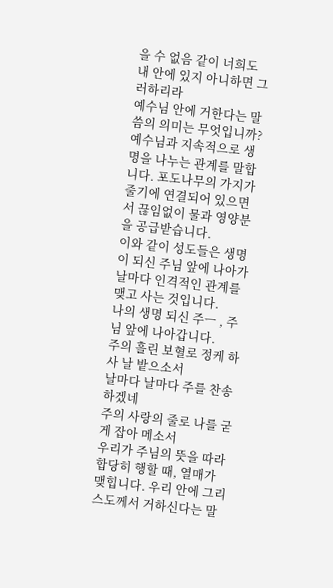을 수 없음 같이 너희도 내 안에 있지 아니하면 그러하리라
예수님 안에 거한다는 말씀의 의미는 무엇입니까?
예수님과 지속적으로 생명을 나누는 관계를 말합니다. 포도나무의 가지가 줄기에 연결되어 있으면서 끊임없이 물과 영양분을 공급받습니다.
이와 같이 성도들은 생명이 되신 주님 앞에 나아가 날마다 인격적인 관계를 맺고 사는 것입니다.
나의 생명 되신 주ㅡ , 주님 앞에 나아갑니다.
주의 흘린 보혈로 정케 하사 날 밭으소서
날마다 날마다 주를 찬송하겠네
주의 사랑의 줄로 나를 굳게 잡아 메소서
우리가 주님의 뜻을 따라 합당히 행할 때, 열매가 맺힙니다. 우리 안에 그리스도께서 거하신다는 말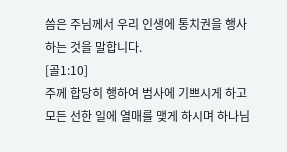씀은 주님께서 우리 인생에 통치권을 행사하는 것을 말합니다.
[골1:10]
주께 합당히 행하여 범사에 기쁘시게 하고 모든 선한 일에 열매를 맺게 하시며 하나님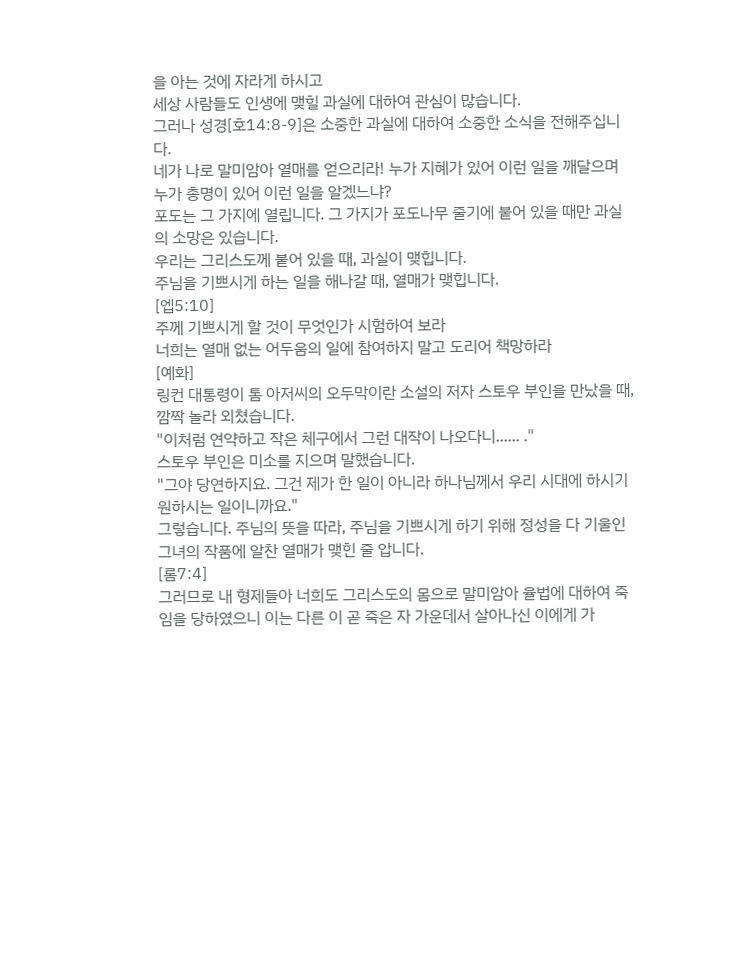을 아는 것에 자라게 하시고
세상 사람들도 인생에 맺힐 과실에 대하여 관심이 많습니다.
그러나 성경[호14:8-9]은 소중한 과실에 대하여 소중한 소식을 전해주십니다.
네가 나로 말미암아 열매를 얻으리라! 누가 지혜가 있어 이런 일을 깨달으며 누가 총명이 있어 이런 일을 알겠느냐?
포도는 그 가지에 열립니다. 그 가지가 포도나무 줄기에 붙어 있을 때만 과실의 소망은 있습니다.
우리는 그리스도께 붙어 있을 때, 과실이 맺힙니다.
주님을 기쁘시게 하는 일을 해나갈 때, 열매가 맺힙니다.
[엡5:10]
주께 기쁘시게 할 것이 무엇인가 시험하여 보라
너희는 열매 없는 어두움의 일에 참여하지 말고 도리어 책망하라
[예화]
링컨 대통령이 톰 아저씨의 오두막이란 소설의 저자 스토우 부인을 만났을 때, 깜짝 놀라 외쳤습니다.
"이처럼 연약하고 작은 체구에서 그런 대작이 나오다니...... ."
스토우 부인은 미소를 지으며 말했습니다.
"그야 당연하지요. 그건 제가 한 일이 아니라 하나님께서 우리 시대에 하시기 원하시는 일이니까요."
그렇습니다. 주님의 뜻을 따라, 주님을 기쁘시게 하기 위해 정성을 다 기울인 그녀의 작품에 알찬 열매가 맺힌 줄 압니다.
[롬7:4]
그러므로 내 형제들아 너희도 그리스도의 몸으로 말미암아 율법에 대하여 죽임을 당하였으니 이는 다른 이 곧 죽은 자 가운데서 살아나신 이에게 가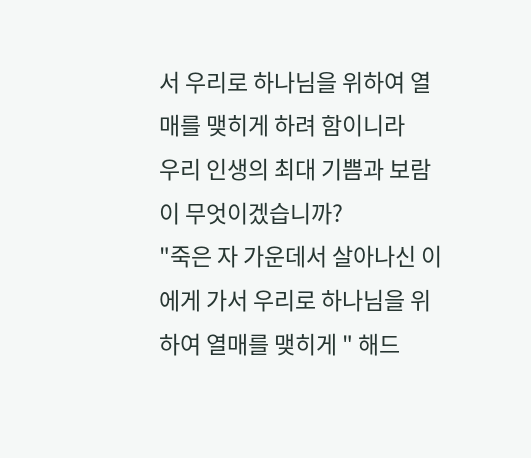서 우리로 하나님을 위하여 열매를 맺히게 하려 함이니라
우리 인생의 최대 기쁨과 보람이 무엇이겠습니까?
"죽은 자 가운데서 살아나신 이에게 가서 우리로 하나님을 위하여 열매를 맺히게 " 해드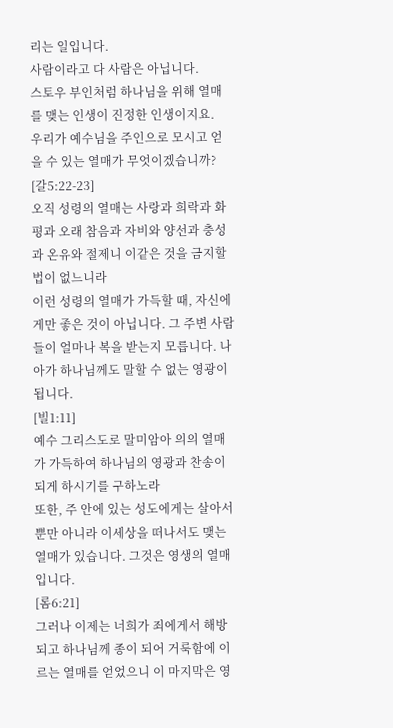리는 일입니다.
사람이라고 다 사람은 아닙니다.
스토우 부인처럼 하나님을 위해 열매를 맺는 인생이 진정한 인생이지요.
우리가 예수님을 주인으로 모시고 얻을 수 있는 열매가 무엇이겠습니까?
[갈5:22-23]
오직 성령의 열매는 사랑과 희락과 화평과 오래 참음과 자비와 양선과 충성과 온유와 절제니 이같은 것을 금지할 법이 없느니라
이런 성령의 열매가 가득할 때, 자신에게만 좋은 것이 아닙니다. 그 주변 사람들이 얼마나 복을 받는지 모릅니다. 나아가 하나님께도 말할 수 없는 영광이 됩니다.
[빌1:11]
예수 그리스도로 말미암아 의의 열매가 가득하여 하나님의 영광과 찬송이 되게 하시기를 구하노라
또한, 주 안에 있는 성도에게는 살아서 뿐만 아니라 이세상을 떠나서도 맺는 열매가 있습니다. 그것은 영생의 열매입니다.
[롬6:21]
그러나 이제는 너희가 죄에게서 해방되고 하나님께 종이 되어 거룩함에 이르는 열매를 얻었으니 이 마지막은 영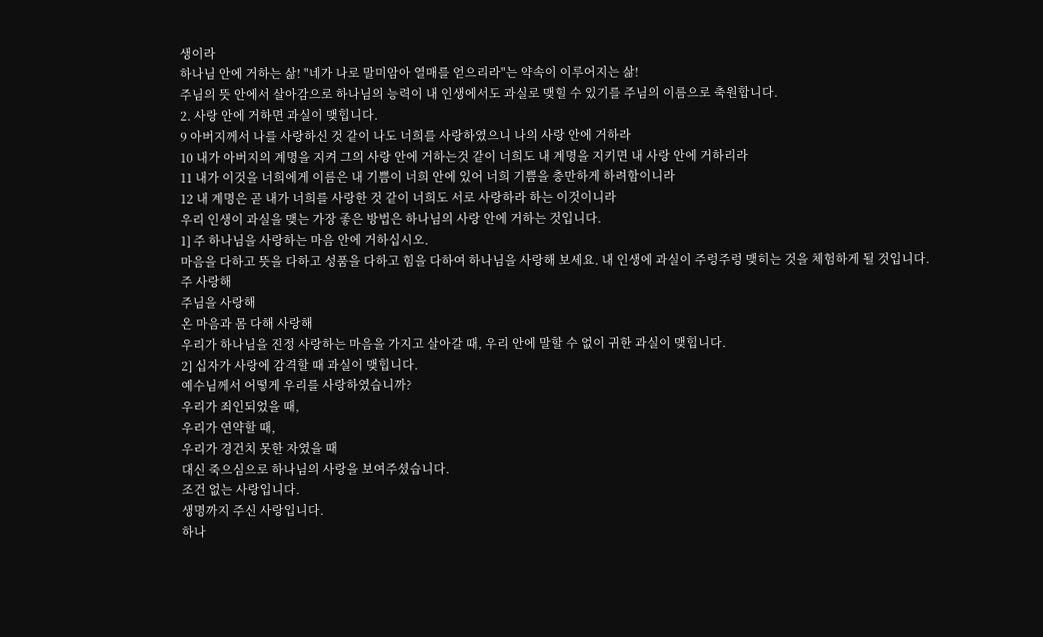생이라
하나님 안에 거하는 삶! "네가 나로 말미암아 열매를 얻으리라"는 약속이 이루어지는 삶!
주님의 뜻 안에서 살아감으로 하나님의 능력이 내 인생에서도 과실로 맺힐 수 있기를 주님의 이름으로 축원합니다.
2. 사랑 안에 거하면 과실이 맺힙니다.
9 아버지께서 나를 사랑하신 것 같이 나도 너희를 사랑하였으니 나의 사랑 안에 거하라
10 내가 아버지의 계명을 지켜 그의 사랑 안에 거하는것 같이 너희도 내 계명을 지키면 내 사랑 안에 거하리라
11 내가 이것을 너희에게 이름은 내 기쁨이 너희 안에 있어 너희 기쁨을 충만하게 하려함이니라
12 내 계명은 곧 내가 너희를 사랑한 것 같이 너희도 서로 사랑하라 하는 이것이니라
우리 인생이 과실을 맺는 가장 좋은 방법은 하나님의 사랑 안에 거하는 것입니다.
1] 주 하나님을 사랑하는 마음 안에 거하십시오.
마음을 다하고 뜻을 다하고 성품을 다하고 힘을 다하여 하나님을 사랑해 보세요. 내 인생에 과실이 주렁주렁 맺히는 것을 체험하게 될 것입니다.
주 사랑해
주님을 사랑해
온 마음과 몸 다해 사랑해
우리가 하나님을 진정 사랑하는 마음을 가지고 살아갈 때, 우리 안에 말할 수 없이 귀한 과실이 맺힙니다.
2] 십자가 사랑에 감격할 때 과실이 맺힙니다.
예수님께서 어떻게 우리를 사랑하였습니까?
우리가 죄인되었을 때,
우리가 연약할 때,
우리가 경건치 못한 자였을 때
대신 죽으심으로 하나님의 사랑을 보여주셨습니다.
조건 없는 사랑입니다.
생명까지 주신 사랑입니다.
하나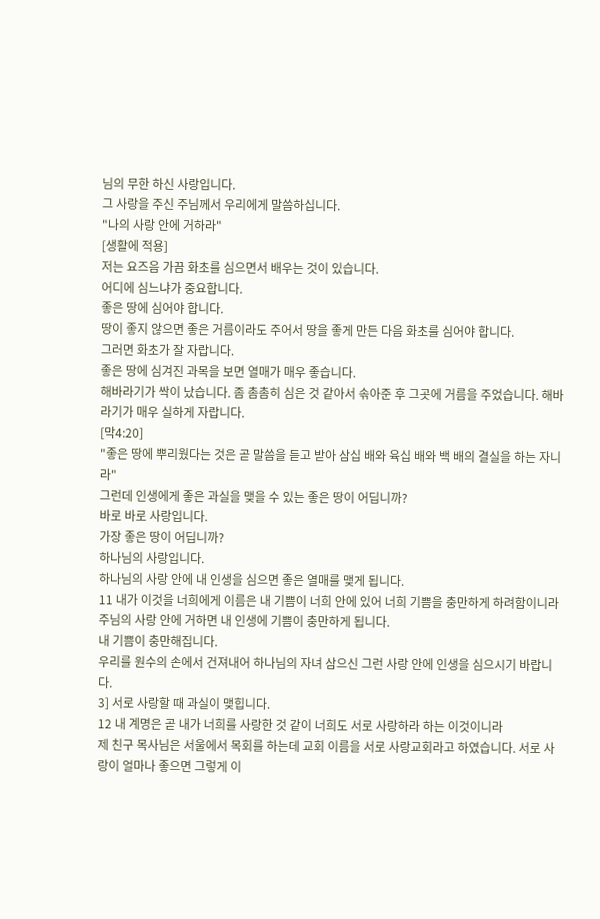님의 무한 하신 사랑입니다.
그 사랑을 주신 주님께서 우리에게 말씀하십니다.
"나의 사랑 안에 거하라"
[생활에 적용]
저는 요즈음 가끔 화초를 심으면서 배우는 것이 있습니다.
어디에 심느냐가 중요합니다.
좋은 땅에 심어야 합니다.
땅이 좋지 않으면 좋은 거름이라도 주어서 땅을 좋게 만든 다음 화초를 심어야 합니다.
그러면 화초가 잘 자랍니다.
좋은 땅에 심겨진 과목을 보면 열매가 매우 좋습니다.
해바라기가 싹이 났습니다. 좀 촘촘히 심은 것 같아서 솎아준 후 그곳에 거름을 주었습니다. 해바라기가 매우 실하게 자랍니다.
[막4:20]
"좋은 땅에 뿌리웠다는 것은 곧 말씀을 듣고 받아 삼십 배와 육십 배와 백 배의 결실을 하는 자니라"
그런데 인생에게 좋은 과실을 맺을 수 있는 좋은 땅이 어딥니까?
바로 바로 사랑입니다.
가장 좋은 땅이 어딥니까?
하나님의 사랑입니다.
하나님의 사랑 안에 내 인생을 심으면 좋은 열매를 맺게 됩니다.
11 내가 이것을 너희에게 이름은 내 기쁨이 너희 안에 있어 너희 기쁨을 충만하게 하려함이니라
주님의 사랑 안에 거하면 내 인생에 기쁨이 충만하게 됩니다.
내 기쁨이 충만해집니다.
우리를 원수의 손에서 건져내어 하나님의 자녀 삼으신 그런 사랑 안에 인생을 심으시기 바랍니다.
3] 서로 사랑할 때 과실이 맺힙니다.
12 내 계명은 곧 내가 너희를 사랑한 것 같이 너희도 서로 사랑하라 하는 이것이니라
제 친구 목사님은 서울에서 목회를 하는데 교회 이름을 서로 사랑교회라고 하였습니다. 서로 사랑이 얼마나 좋으면 그렇게 이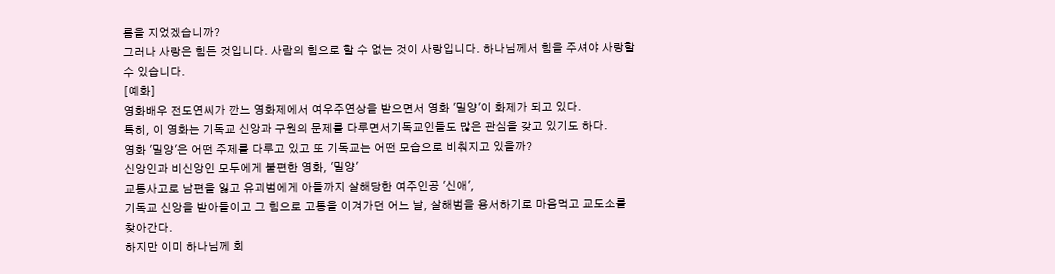름을 지었겠습니까?
그러나 사랑은 힘든 것입니다. 사람의 힘으로 할 수 없는 것이 사랑입니다. 하나님께서 힘을 주셔야 사랑할 수 있습니다.
[예화]
영화배우 전도연씨가 깐느 영화제에서 여우주연상을 받으면서 영화 '밀양'이 화제가 되고 있다.
특히, 이 영화는 기독교 신앙과 구원의 문제를 다루면서기독교인들도 많은 관심을 갖고 있기도 하다.
영화 '밀양'은 어떤 주제를 다루고 있고 또 기독교는 어떤 모습으로 비춰지고 있을까?
신앙인과 비신앙인 모두에게 불편한 영화, '밀양'
교통사고로 남편을 잃고 유괴범에게 아들까지 살해당한 여주인공 '신애',
기독교 신앙을 받아들이고 그 힘으로 고통을 이겨가던 어느 날, 살해범을 용서하기로 마음먹고 교도소를 찾아간다.
하지만 이미 하나님께 회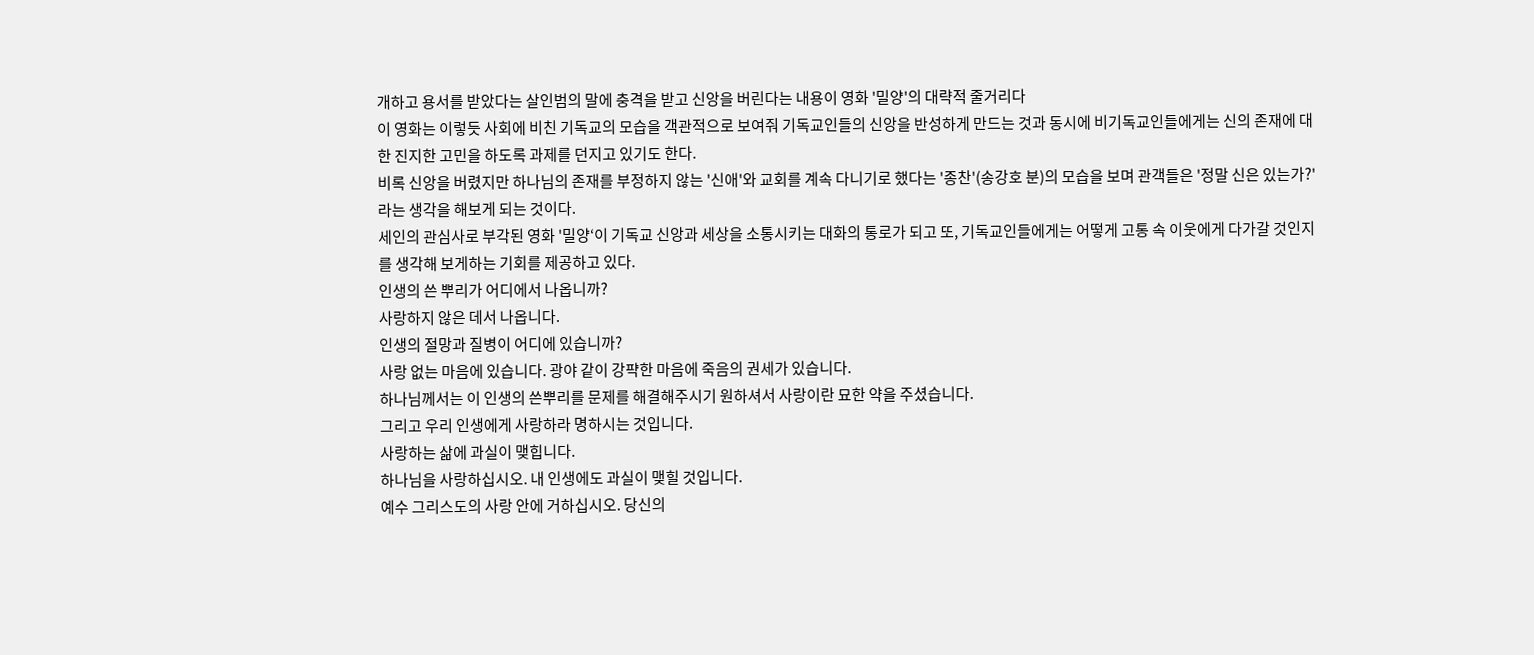개하고 용서를 받았다는 살인범의 말에 충격을 받고 신앙을 버린다는 내용이 영화 '밀양'의 대략적 줄거리다
이 영화는 이렇듯 사회에 비친 기독교의 모습을 객관적으로 보여줘 기독교인들의 신앙을 반성하게 만드는 것과 동시에 비기독교인들에게는 신의 존재에 대한 진지한 고민을 하도록 과제를 던지고 있기도 한다.
비록 신앙을 버렸지만 하나님의 존재를 부정하지 않는 '신애'와 교회를 계속 다니기로 했다는 '종찬'(송강호 분)의 모습을 보며 관객들은 '정말 신은 있는가?'라는 생각을 해보게 되는 것이다.
세인의 관심사로 부각된 영화 '밀양‘이 기독교 신앙과 세상을 소통시키는 대화의 통로가 되고 또, 기독교인들에게는 어떻게 고통 속 이웃에게 다가갈 것인지를 생각해 보게하는 기회를 제공하고 있다.
인생의 쓴 뿌리가 어디에서 나옵니까?
사랑하지 않은 데서 나옵니다.
인생의 절망과 질병이 어디에 있습니까?
사랑 없는 마음에 있습니다. 광야 같이 강퍅한 마음에 죽음의 권세가 있습니다.
하나님께서는 이 인생의 쓴뿌리를 문제를 해결해주시기 원하셔서 사랑이란 묘한 약을 주셨습니다.
그리고 우리 인생에게 사랑하라 명하시는 것입니다.
사랑하는 삶에 과실이 맺힙니다.
하나님을 사랑하십시오. 내 인생에도 과실이 맺힐 것입니다.
예수 그리스도의 사랑 안에 거하십시오. 당신의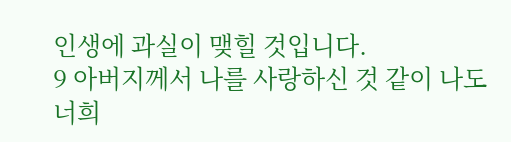인생에 과실이 맺힐 것입니다.
9 아버지께서 나를 사랑하신 것 같이 나도 너희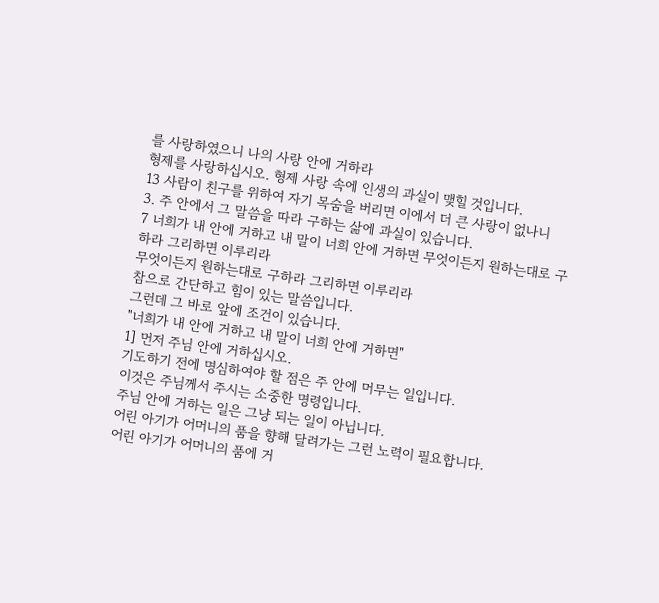를 사랑하였으니 나의 사랑 안에 거하라
형제를 사랑하십시오. 형제 사랑 속에 인생의 과실이 맺힐 것입니다.
13 사람이 친구를 위하여 자기 목숨을 버리면 이에서 더 큰 사랑이 없나니
3. 주 안에서 그 말씀을 따라 구하는 삶에 과실이 있습니다.
7 너희가 내 안에 거하고 내 말이 너희 안에 거하면 무엇이든지 원하는대로 구하라 그리하면 이루리라
무엇이든지 원하는대로 구하라 그리하면 이루리라
참으로 간단하고 힘이 있는 말씀입니다.
그런데 그 바로 앞에 조건이 있습니다.
"너희가 내 안에 거하고 내 말이 너희 안에 거하면"
1] 먼저 주님 안에 거하십시오.
기도하기 전에 명심하여야 할 점은 주 안에 머무는 일입니다.
이것은 주님께서 주시는 소중한 명령입니다.
주님 안에 거하는 일은 그냥 되는 일이 아닙니다.
어린 아기가 어머니의 품을 향해 달려가는 그런 노력이 필요합니다.
어린 아기가 어머니의 품에 거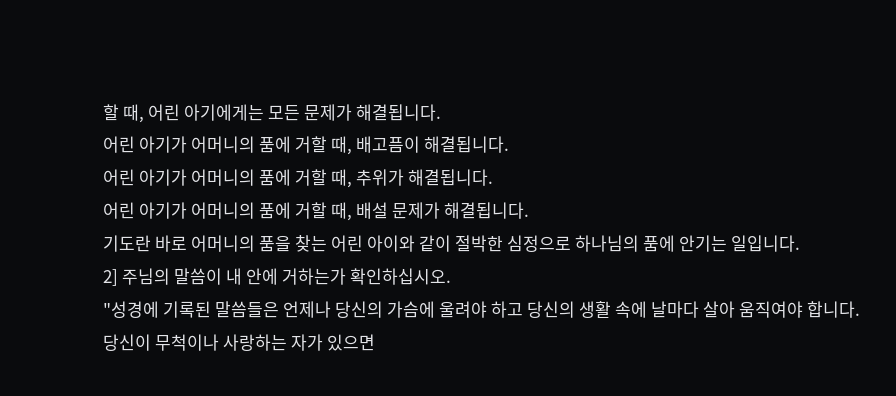할 때, 어린 아기에게는 모든 문제가 해결됩니다.
어린 아기가 어머니의 품에 거할 때, 배고픔이 해결됩니다.
어린 아기가 어머니의 품에 거할 때, 추위가 해결됩니다.
어린 아기가 어머니의 품에 거할 때, 배설 문제가 해결됩니다.
기도란 바로 어머니의 품을 찾는 어린 아이와 같이 절박한 심정으로 하나님의 품에 안기는 일입니다.
2] 주님의 말씀이 내 안에 거하는가 확인하십시오.
"성경에 기록된 말씀들은 언제나 당신의 가슴에 울려야 하고 당신의 생활 속에 날마다 살아 움직여야 합니다.
당신이 무척이나 사랑하는 자가 있으면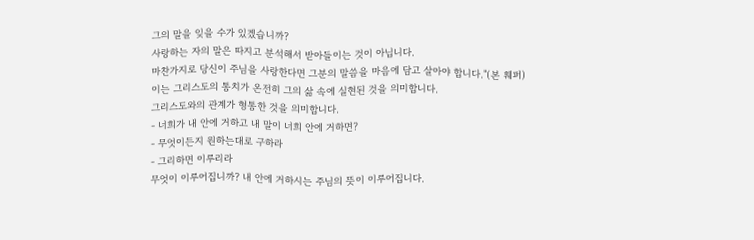그의 말을 잊을 수가 있겠습니까?
사랑하는 자의 말은 따지고 분석해서 받아들이는 것이 아닙니다.
마찬가지로 당신이 주님을 사랑한다면 그분의 말씀을 마음에 담고 살아야 합니다."(본 훼퍼)
이는 그리스도의 통치가 온전히 그의 삶 속에 실현된 것을 의미합니다.
그리스도와의 관계가 형통한 것을 의미합니다.
- 너희가 내 안에 거하고 내 말이 너희 안에 거하면?
- 무엇이든지 원하는대로 구하라
- 그리하면 이루리라
무엇이 이루어집니까? 내 안에 거하시는 주님의 뜻이 이루어집니다.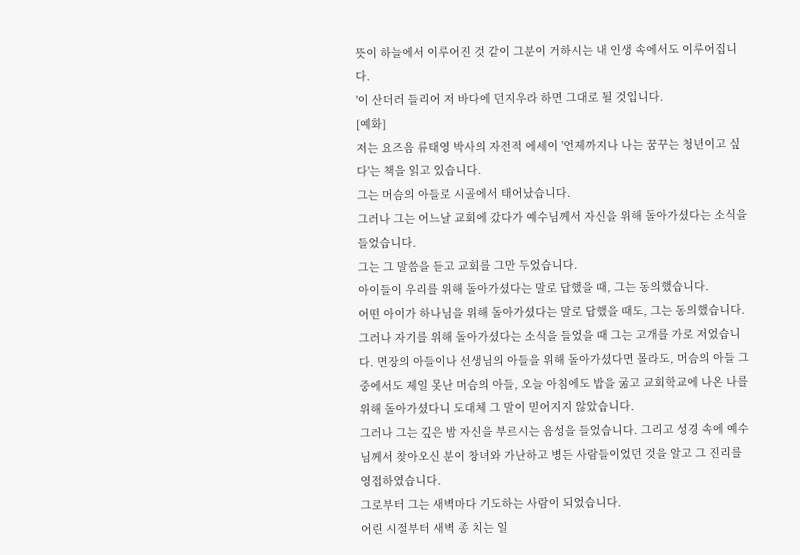뜻이 하늘에서 이루어진 것 같이 그분이 거하시는 내 인생 속에서도 이루어집니다.
'이 산더러 들리어 저 바다에 던지우라 하면 그대로 될 것입니다.
[예화]
저는 요즈음 류태영 박사의 자전적 에세이 '언제까지나 나는 꿈꾸는 청년이고 싶다'는 책을 읽고 있습니다.
그는 머슴의 아들로 시골에서 태어났습니다.
그러나 그는 어느날 교회에 갔다가 예수님께서 자신을 위해 돌아가셨다는 소식을 들었습니다.
그는 그 말씀을 듣고 교회를 그만 두었습니다.
아이들이 우리를 위해 돌아가셨다는 말로 답했을 때, 그는 동의했습니다.
어떤 아이가 하나님을 위해 돌아가셨다는 말로 답했을 때도, 그는 동의했습니다.
그러나 자기를 위해 돌아가셨다는 소식을 들었을 때 그는 고개를 가로 저었습니다. 면장의 아들이나 선생님의 아들을 위해 돌아가셨다면 몰라도, 머슴의 아들 그 중에서도 제일 못난 머슴의 아들, 오늘 아침에도 밥을 굶고 교회학교에 나온 나를 위해 돌아가셨다니 도대체 그 말이 믿어지지 않았습니다.
그러나 그는 깊은 밤 자신을 부르시는 음성을 들었습니다. 그리고 성경 속에 예수님께서 찾아오신 분이 창녀와 가난하고 병든 사람들이었던 것을 알고 그 진리를 영접하였습니다.
그로부터 그는 새벽마다 기도하는 사람이 되었습니다.
어린 시절부터 새벽 종 치는 일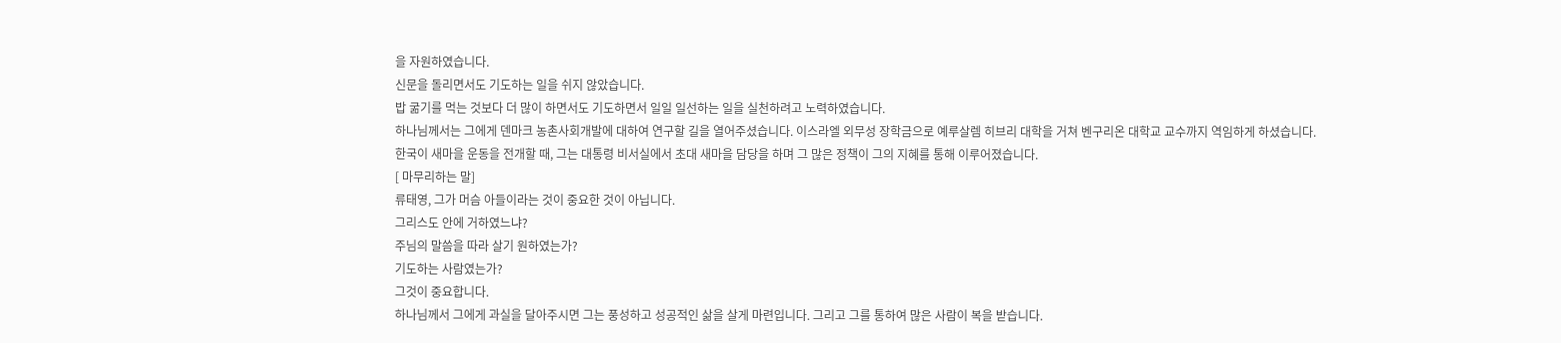을 자원하였습니다.
신문을 돌리면서도 기도하는 일을 쉬지 않았습니다.
밥 굶기를 먹는 것보다 더 많이 하면서도 기도하면서 일일 일선하는 일을 실천하려고 노력하였습니다.
하나님께서는 그에게 덴마크 농촌사회개발에 대하여 연구할 길을 열어주셨습니다. 이스라엘 외무성 장학금으로 예루살렘 히브리 대학을 거쳐 벤구리온 대학교 교수까지 역임하게 하셨습니다.
한국이 새마을 운동을 전개할 때, 그는 대통령 비서실에서 초대 새마을 담당을 하며 그 많은 정책이 그의 지혜를 통해 이루어졌습니다.
[ 마무리하는 말]
류태영, 그가 머슴 아들이라는 것이 중요한 것이 아닙니다.
그리스도 안에 거하였느냐?
주님의 말씀을 따라 살기 원하였는가?
기도하는 사람였는가?
그것이 중요합니다.
하나님께서 그에게 과실을 달아주시면 그는 풍성하고 성공적인 삶을 살게 마련입니다. 그리고 그를 통하여 많은 사람이 복을 받습니다.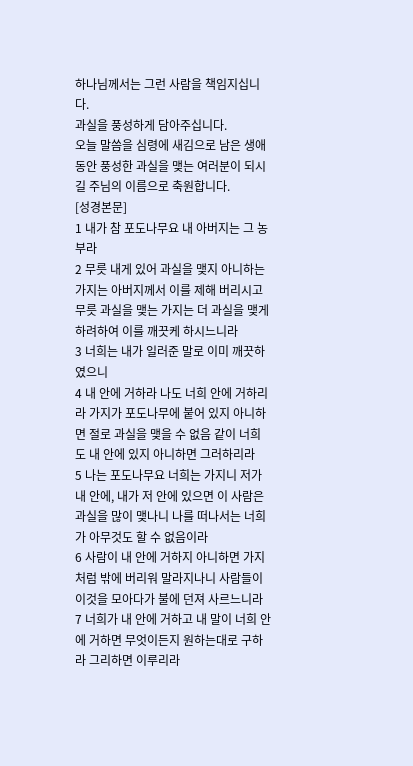하나님께서는 그런 사람을 책임지십니다.
과실을 풍성하게 담아주십니다.
오늘 말씀을 심령에 새김으로 남은 생애 동안 풍성한 과실을 맺는 여러분이 되시길 주님의 이름으로 축원합니다.
[성경본문]
1 내가 참 포도나무요 내 아버지는 그 농부라
2 무릇 내게 있어 과실을 맺지 아니하는 가지는 아버지께서 이를 제해 버리시고 무릇 과실을 맺는 가지는 더 과실을 맺게 하려하여 이를 깨끗케 하시느니라
3 너희는 내가 일러준 말로 이미 깨끗하였으니
4 내 안에 거하라 나도 너희 안에 거하리라 가지가 포도나무에 붙어 있지 아니하면 절로 과실을 맺을 수 없음 같이 너희도 내 안에 있지 아니하면 그러하리라
5 나는 포도나무요 너희는 가지니 저가 내 안에, 내가 저 안에 있으면 이 사람은 과실을 많이 맺나니 나를 떠나서는 너희가 아무것도 할 수 없음이라
6 사람이 내 안에 거하지 아니하면 가지처럼 밖에 버리워 말라지나니 사람들이 이것을 모아다가 불에 던져 사르느니라
7 너희가 내 안에 거하고 내 말이 너희 안에 거하면 무엇이든지 원하는대로 구하라 그리하면 이루리라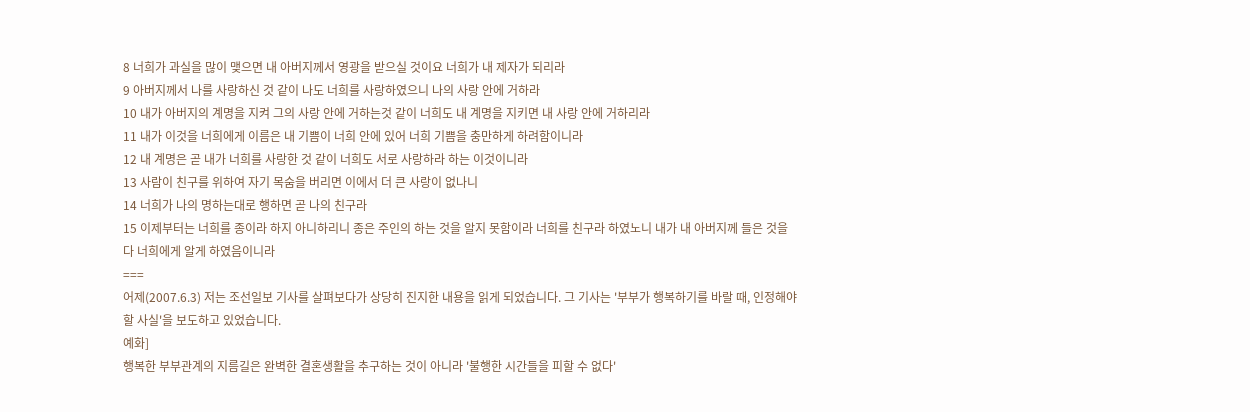8 너희가 과실을 많이 맺으면 내 아버지께서 영광을 받으실 것이요 너희가 내 제자가 되리라
9 아버지께서 나를 사랑하신 것 같이 나도 너희를 사랑하였으니 나의 사랑 안에 거하라
10 내가 아버지의 계명을 지켜 그의 사랑 안에 거하는것 같이 너희도 내 계명을 지키면 내 사랑 안에 거하리라
11 내가 이것을 너희에게 이름은 내 기쁨이 너희 안에 있어 너희 기쁨을 충만하게 하려함이니라
12 내 계명은 곧 내가 너희를 사랑한 것 같이 너희도 서로 사랑하라 하는 이것이니라
13 사람이 친구를 위하여 자기 목숨을 버리면 이에서 더 큰 사랑이 없나니
14 너희가 나의 명하는대로 행하면 곧 나의 친구라
15 이제부터는 너희를 종이라 하지 아니하리니 종은 주인의 하는 것을 알지 못함이라 너희를 친구라 하였노니 내가 내 아버지께 들은 것을 다 너희에게 알게 하였음이니라
===
어제(2007.6.3) 저는 조선일보 기사를 살펴보다가 상당히 진지한 내용을 읽게 되었습니다. 그 기사는 '부부가 행복하기를 바랄 때, 인정해야 할 사실'을 보도하고 있었습니다.
예화]
행복한 부부관계의 지름길은 완벽한 결혼생활을 추구하는 것이 아니라 '불행한 시간들을 피할 수 없다'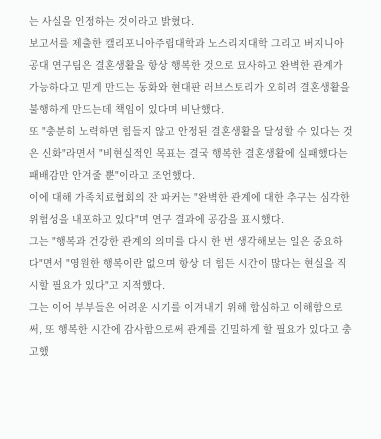는 사실을 인정하는 것이라고 밝혔다.
보고서를 제출한 캘리포니아주립대학과 노스리지대학 그리고 버지니아공대 연구팀은 결혼생활을 항상 행복한 것으로 묘사하고 완벽한 관계가 가능하다고 믿게 만드는 동화와 현대판 러브스토리가 오히려 결혼생활을 불행하게 만드는데 책임이 있다며 비난했다.
또 "충분히 노력하면 힘들지 않고 안정된 결혼생활을 달성할 수 있다는 것은 신화"라면서 "비현실적인 목표는 결국 행복한 결혼생활에 실패했다는 패배감만 안겨줄 뿐"이라고 조언했다.
이에 대해 가족치료협회의 잔 파커는 "완벽한 관계에 대한 추구는 심각한 위험성을 내포하고 있다"며 연구 결과에 공감을 표시했다.
그는 "행복과 건강한 관계의 의미를 다시 한 번 생각해보는 일은 중요하다"면서 "영원한 행복이란 없으며 항상 더 힘든 시간이 많다는 현실을 직시할 필요가 있다"고 지적했다.
그는 이어 부부들은 어려운 시기를 이겨내기 위해 합심하고 이해함으로써, 또 행복한 시간에 감사함으로써 관계를 긴밀하게 할 필요가 있다고 충고했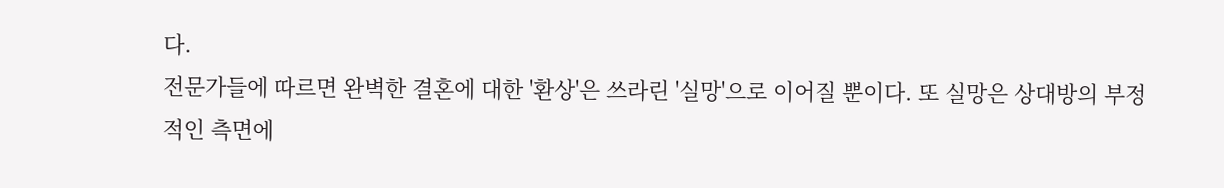다.
전문가들에 따르면 완벽한 결혼에 대한 '환상'은 쓰라린 '실망'으로 이어질 뿐이다. 또 실망은 상대방의 부정적인 측면에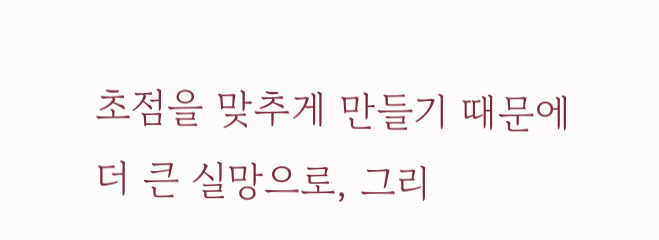초점을 맞추게 만들기 때문에 더 큰 실망으로, 그리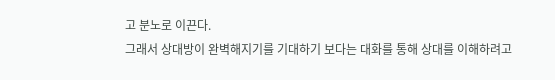고 분노로 이끈다.
그래서 상대방이 완벽해지기를 기대하기 보다는 대화를 통해 상대를 이해하려고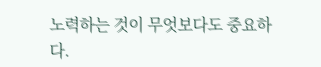노력하는 것이 무엇보다도 중요하다.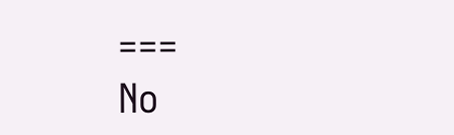===
No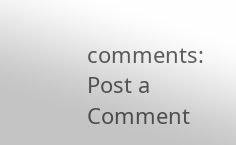comments:
Post a Comment